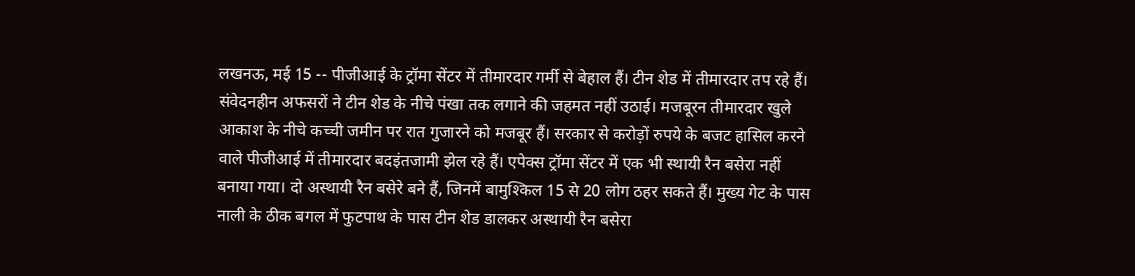लखनऊ, मई 15 -- पीजीआई के ट्रॉमा सेंटर में तीमारदार गर्मी से बेहाल हैं। टीन शेड में तीमारदार तप रहे हैं। संवेदनहीन अफसरों ने टीन शेड के नीचे पंखा तक लगाने की जहमत नहीं उठाई। मजबूरन तीमारदार खुले आकाश के नीचे कच्ची जमीन पर रात गुजारने को मजबूर हैं। सरकार से करोड़ों रुपये के बजट हासिल करने वाले पीजीआई में तीमारदार बदइंतजामी झेल रहे हैं। एपेक्स ट्रॉमा सेंटर में एक भी स्थायी रैन बसेरा नहीं बनाया गया। दो अस्थायी रैन बसेरे बने हैं, जिनमें बामुश्किल 15 से 20 लोग ठहर सकते हैं। मुख्य गेट के पास नाली के ठीक बगल में फुटपाथ के पास टीन शेड डालकर अस्थायी रैन बसेरा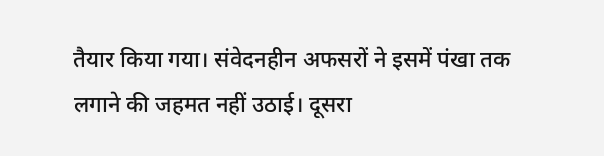तैयार किया गया। संवेदनहीन अफसरों ने इसमें पंखा तक लगाने की जहमत नहीं उठाई। दूसरा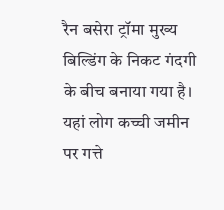रैन बसेरा ट्रॉमा मुख्य बिल्डिंग के निकट गंदगी के बीच बनाया गया है। यहां लोग कच्ची जमीन पर गत्ते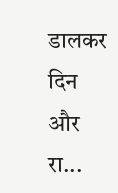डालकर दिन और रा...